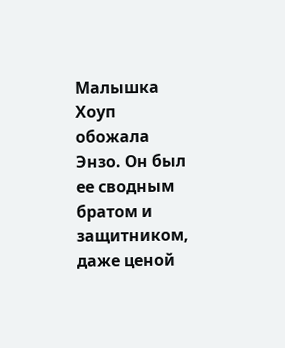Малышка Хоуп обожала Энзо. Он был ее сводным братом и защитником, даже ценой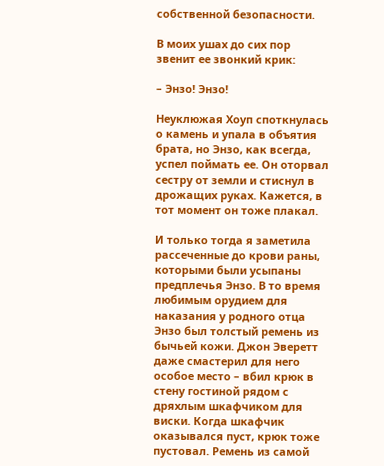собственной безопасности.

В моих ушах до сих пор звенит ее звонкий крик:

– Энзо! Энзо!

Неуклюжая Хоуп споткнулась о камень и упала в объятия брата, но Энзо, как всегда, успел поймать ее. Он оторвал сестру от земли и стиснул в дрожащих руках. Кажется, в тот момент он тоже плакал.

И только тогда я заметила рассеченные до крови раны, которыми были усыпаны предплечья Энзо. В то время любимым орудием для наказания у родного отца Энзо был толстый ремень из бычьей кожи. Джон Эверетт даже смастерил для него особое место – вбил крюк в стену гостиной рядом с дряхлым шкафчиком для виски. Когда шкафчик оказывался пуст, крюк тоже пустовал. Ремень из самой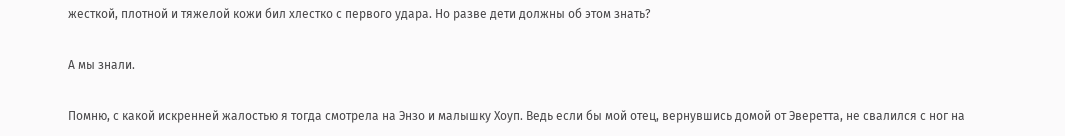жесткой, плотной и тяжелой кожи бил хлестко с первого удара. Но разве дети должны об этом знать?

А мы знали.

Помню, с какой искренней жалостью я тогда смотрела на Энзо и малышку Хоуп. Ведь если бы мой отец, вернувшись домой от Эверетта, не свалился с ног на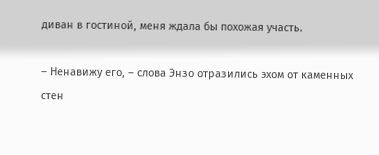диван в гостиной, меня ждала бы похожая участь.

– Ненавижу его, – слова Энзо отразились эхом от каменных стен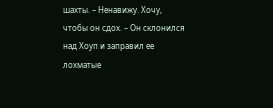шахты. – Ненавижу. Хочу, чтобы он сдох. – Он склонился над Хоуп и заправил ее лохматые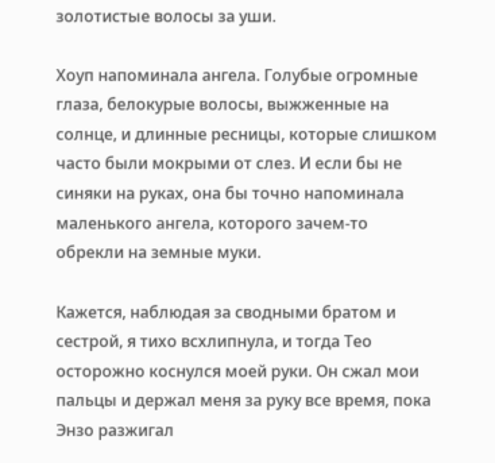золотистые волосы за уши.

Хоуп напоминала ангела. Голубые огромные глаза, белокурые волосы, выжженные на солнце, и длинные ресницы, которые слишком часто были мокрыми от слез. И если бы не синяки на руках, она бы точно напоминала маленького ангела, которого зачем-то обрекли на земные муки.

Кажется, наблюдая за сводными братом и сестрой, я тихо всхлипнула, и тогда Тео осторожно коснулся моей руки. Он сжал мои пальцы и держал меня за руку все время, пока Энзо разжигал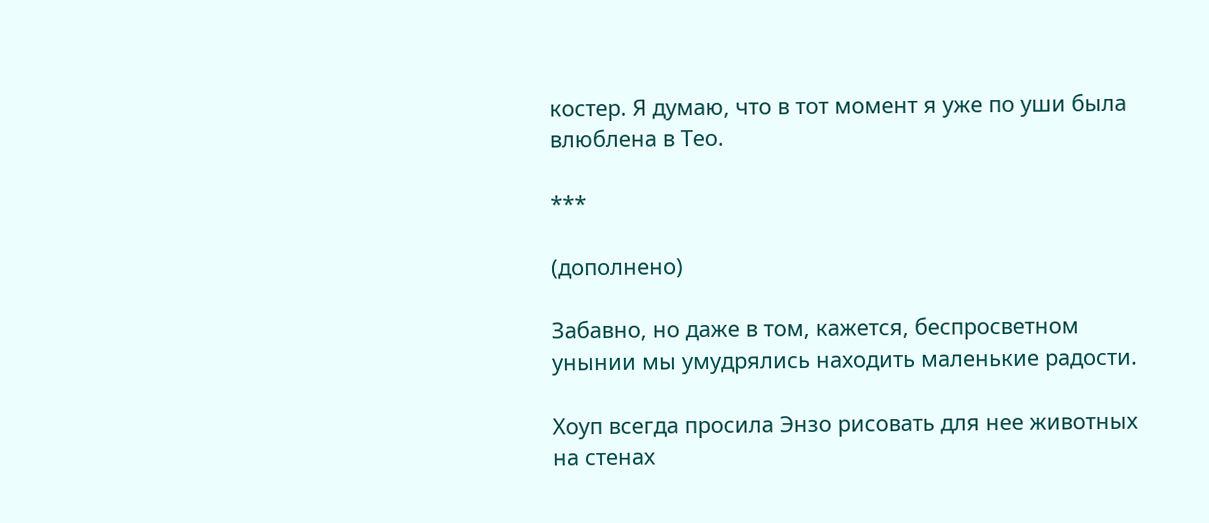костер. Я думаю, что в тот момент я уже по уши была влюблена в Тео.

***

(дополнено)

Забавно, но даже в том, кажется, беспросветном унынии мы умудрялись находить маленькие радости.

Хоуп всегда просила Энзо рисовать для нее животных на стенах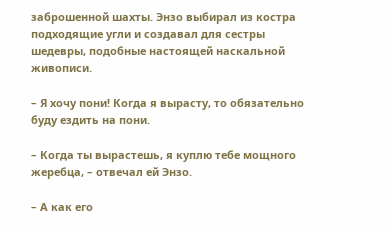заброшенной шахты. Энзо выбирал из костра подходящие угли и создавал для сестры шедевры, подобные настоящей наскальной живописи.

– Я хочу пони! Когда я вырасту, то обязательно буду ездить на пони.

– Когда ты вырастешь, я куплю тебе мощного жеребца, – отвечал ей Энзо.

– А как его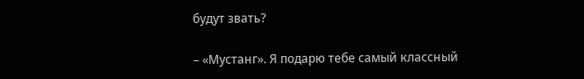будут звать?

– «Мустанг». Я подарю тебе самый классный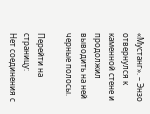«Мустанг». – Энзо отвернулся к каменной стене и продолжил выводить на ней черные полосы.

Перейти на страницу:
Нет соединения с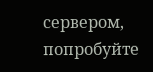сервером, попробуйте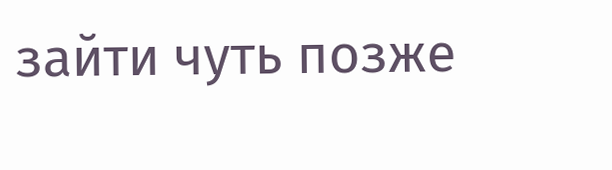зайти чуть позже